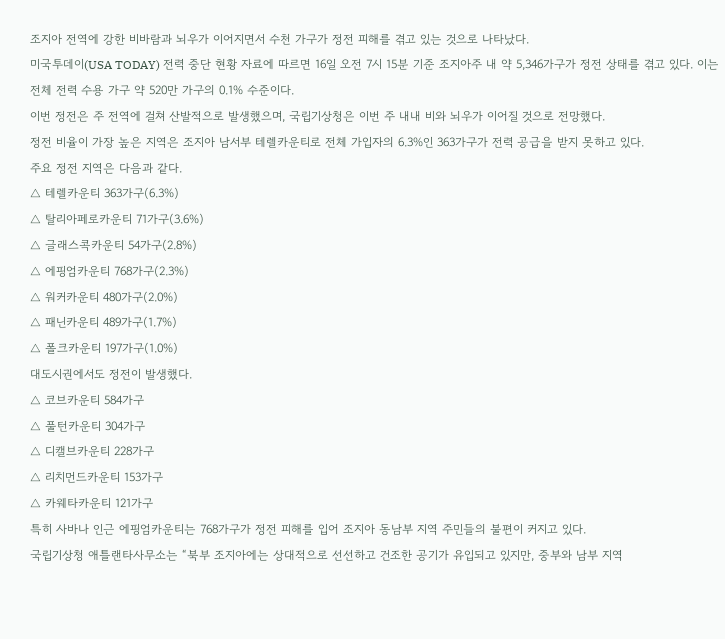조지아 전역에 강한 비바람과 뇌우가 이어지면서 수천 가구가 정전 피해를 겪고 있는 것으로 나타났다.
미국투데이(USA TODAY) 전력 중단 현황 자료에 따르면 16일 오전 7시 15분 기준 조지아주 내 약 5,346가구가 정전 상태를 겪고 있다. 이는 전체 전력 수용 가구 약 520만 가구의 0.1% 수준이다.
이번 정전은 주 전역에 걸쳐 산발적으로 발생했으며, 국립기상청은 이번 주 내내 비와 뇌우가 이어질 것으로 전망했다.
정전 비율이 가장 높은 지역은 조지아 남서부 테렐카운티로 전체 가입자의 6.3%인 363가구가 전력 공급을 받지 못하고 있다.
주요 정전 지역은 다음과 같다.
△ 테렐카운티 363가구(6.3%)
△ 탈리아페로카운티 71가구(3.6%)
△ 글래스콕카운티 54가구(2.8%)
△ 에핑엄카운티 768가구(2.3%)
△ 워커카운티 480가구(2.0%)
△ 패닌카운티 489가구(1.7%)
△ 폴크카운티 197가구(1.0%)
대도시권에서도 정전이 발생했다.
△ 코브카운티 584가구
△ 풀턴카운티 304가구
△ 디캘브카운티 228가구
△ 리치먼드카운티 153가구
△ 카웨타카운티 121가구
특히 사바나 인근 에핑엄카운티는 768가구가 정전 피해를 입어 조지아 동남부 지역 주민들의 불편이 커지고 있다.
국립기상청 애틀랜타사무소는 “북부 조지아에는 상대적으로 선선하고 건조한 공기가 유입되고 있지만, 중부와 남부 지역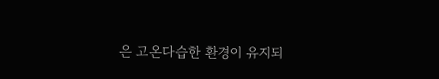은 고온다습한 환경이 유지되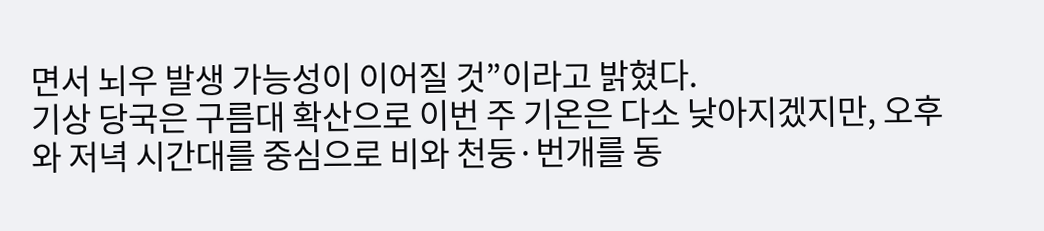면서 뇌우 발생 가능성이 이어질 것”이라고 밝혔다.
기상 당국은 구름대 확산으로 이번 주 기온은 다소 낮아지겠지만, 오후와 저녁 시간대를 중심으로 비와 천둥·번개를 동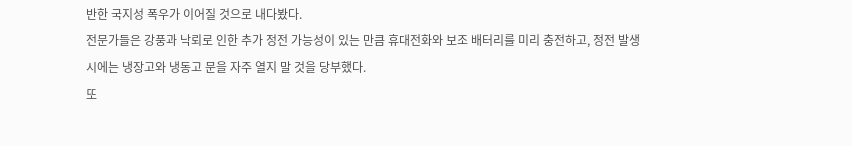반한 국지성 폭우가 이어질 것으로 내다봤다.
전문가들은 강풍과 낙뢰로 인한 추가 정전 가능성이 있는 만큼 휴대전화와 보조 배터리를 미리 충전하고, 정전 발생 시에는 냉장고와 냉동고 문을 자주 열지 말 것을 당부했다.
또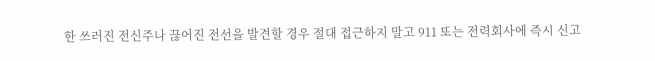한 쓰러진 전신주나 끊어진 전선을 발견할 경우 절대 접근하지 말고 911 또는 전력회사에 즉시 신고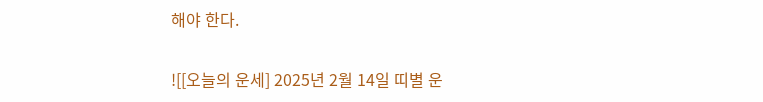해야 한다.

![[오늘의 운세] 2025년 2월 14일 띠별 운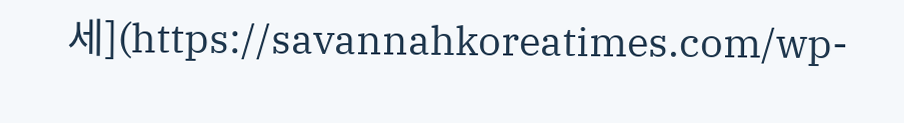세](https://savannahkoreatimes.com/wp-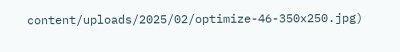content/uploads/2025/02/optimize-46-350x250.jpg)